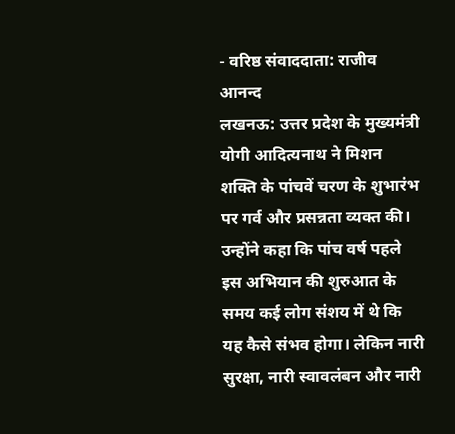- वरिष्ठ संवाददाता: राजीव आनन्द
लखनऊ: उत्तर प्रदेश के मुख्यमंत्री योगी आदित्यनाथ ने मिशन शक्ति के पांचवें चरण के शुभारंभ पर गर्व और प्रसन्नता व्यक्त की। उन्होंने कहा कि पांच वर्ष पहले इस अभियान की शुरुआत के समय कई लोग संशय में थे कि यह कैसे संभव होगा। लेकिन नारी सुरक्षा, नारी स्वावलंबन और नारी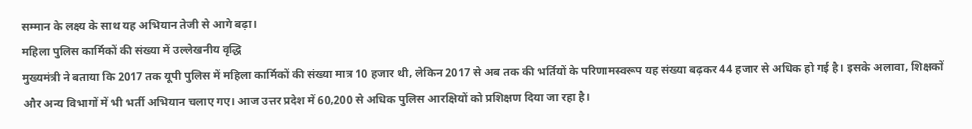सम्मान के लक्ष्य के साथ यह अभियान तेजी से आगे बढ़ा।
महिला पुलिस कार्मिकों की संख्या में उल्लेखनीय वृद्धि
मुख्यमंत्री ने बताया कि 2017 तक यूपी पुलिस में महिला कार्मिकों की संख्या मात्र 10 हजार थी, लेकिन 2017 से अब तक की भर्तियों के परिणामस्वरूप यह संख्या बढ़कर 44 हजार से अधिक हो गई है। इसके अलावा, शिक्षकों और अन्य विभागों में भी भर्ती अभियान चलाए गए। आज उत्तर प्रदेश में 60,200 से अधिक पुलिस आरक्षियों को प्रशिक्षण दिया जा रहा है।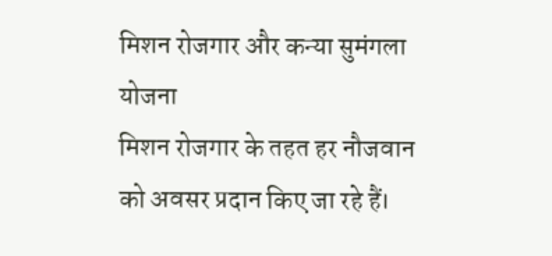मिशन रोजगार और कन्या सुमंगला योजना
मिशन रोजगार के तहत हर नौजवान को अवसर प्रदान किए जा रहे हैं।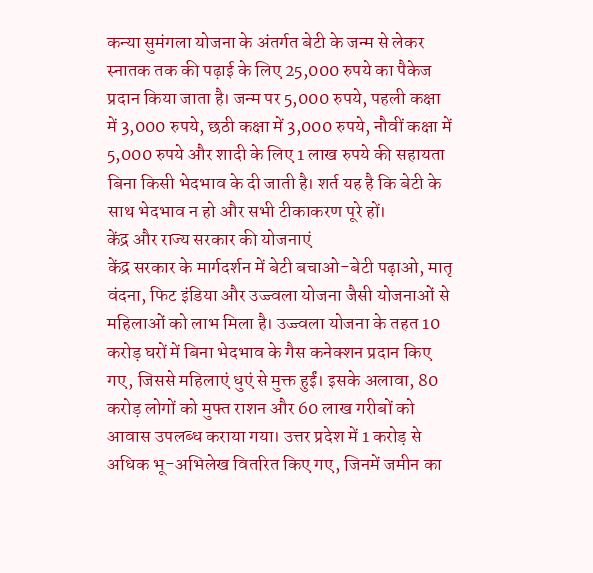कन्या सुमंगला योजना के अंतर्गत बेटी के जन्म से लेकर स्नातक तक की पढ़ाई के लिए 25,000 रुपये का पैकेज प्रदान किया जाता है। जन्म पर 5,000 रुपये, पहली कक्षा में 3,000 रुपये, छठी कक्षा में 3,000 रुपये, नौवीं कक्षा में 5,000 रुपये और शादी के लिए 1 लाख रुपये की सहायता बिना किसी भेदभाव के दी जाती है। शर्त यह है कि बेटी के साथ भेदभाव न हो और सभी टीकाकरण पूरे हों।
केंद्र और राज्य सरकार की योजनाएं
केंद्र सरकार के मार्गदर्शन में बेटी बचाओ-बेटी पढ़ाओ, मातृ वंदना, फिट इंडिया और उज्ज्वला योजना जैसी योजनाओं से महिलाओं को लाभ मिला है। उज्ज्वला योजना के तहत 10 करोड़ घरों में बिना भेदभाव के गैस कनेक्शन प्रदान किए गए, जिससे महिलाएं धुएं से मुक्त हुईं। इसके अलावा, 80 करोड़ लोगों को मुफ्त राशन और 60 लाख गरीबों को आवास उपलब्ध कराया गया। उत्तर प्रदेश में 1 करोड़ से अधिक भू-अभिलेख वितरित किए गए, जिनमें जमीन का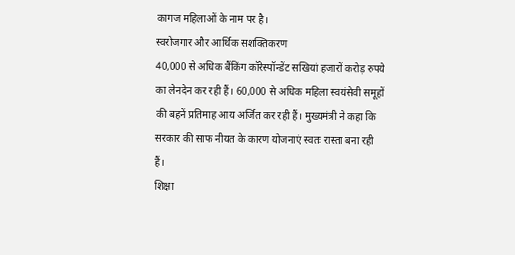कागज महिलाओं के नाम पर है।
स्वरोजगार और आर्थिक सशक्तिकरण
40,000 से अधिक बैंकिंग कॉरेस्पॉन्डेंट सखियां हजारों करोड़ रुपये का लेनदेन कर रही हैं। 60,000 से अधिक महिला स्वयंसेवी समूहों की बहनें प्रतिमाह आय अर्जित कर रही हैं। मुख्यमंत्री ने कहा कि सरकार की साफ नीयत के कारण योजनाएं स्वतः रास्ता बना रही हैं।
शिक्षा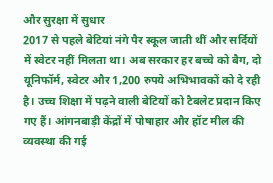और सुरक्षा में सुधार
2017 से पहले बेटियां नंगे पैर स्कूल जाती थीं और सर्दियों में स्वेटर नहीं मिलता था। अब सरकार हर बच्चे को बैग, दो यूनिफॉर्म, स्वेटर और 1,200 रुपये अभिभावकों को दे रही है। उच्च शिक्षा में पढ़ने वाली बेटियों को टैबलेट प्रदान किए गए हैं। आंगनबाड़ी केंद्रों में पोषाहार और हॉट मील की व्यवस्था की गई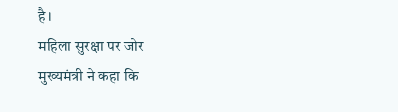है।
महिला सुरक्षा पर जोर
मुख्यमंत्री ने कहा कि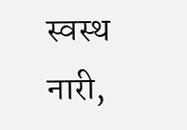स्वस्थ नारी,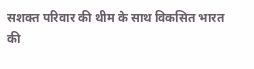सशक्त परिवार की थीम के साथ विकसित भारत की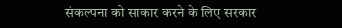संकल्पना को साकार करने के लिए सरकार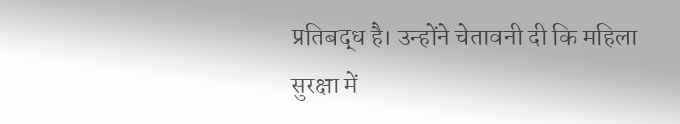प्रतिबद्ध है। उन्होंने चेतावनी दी कि महिला सुरक्षा में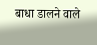बाधा डालने वाले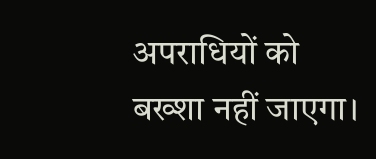अपराधियों को बख्शा नहीं जाएगा।